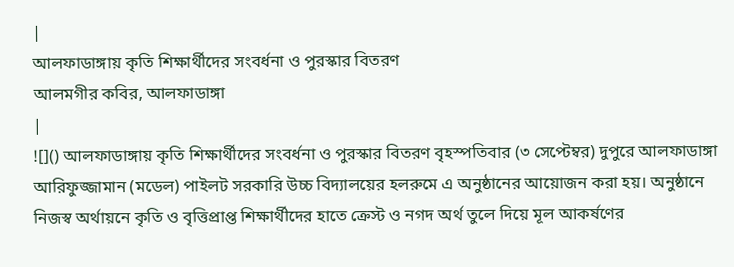|
আলফাডাঙ্গায় কৃতি শিক্ষার্থীদের সংবর্ধনা ও পুরস্কার বিতরণ
আলমগীর কবির, আলফাডাঙ্গা
|
![]() আলফাডাঙ্গায় কৃতি শিক্ষার্থীদের সংবর্ধনা ও পুরস্কার বিতরণ বৃহস্পতিবার (৩ সেপ্টেম্বর) দুপুরে আলফাডাঙ্গা আরিফুজ্জামান (মডেল) পাইলট সরকারি উচ্চ বিদ্যালয়ের হলরুমে এ অনুষ্ঠানের আয়োজন করা হয়। অনুষ্ঠানে নিজস্ব অর্থায়নে কৃতি ও বৃত্তিপ্রাপ্ত শিক্ষার্থীদের হাতে ক্রেস্ট ও নগদ অর্থ তুলে দিয়ে মূল আকর্ষণের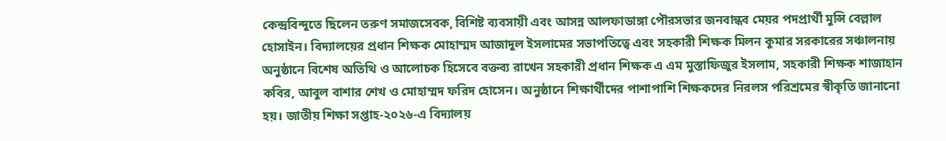কেন্দ্রবিন্দুতে ছিলেন তরুণ সমাজসেবক, বিশিষ্ট ব্যবসায়ী এবং আসন্ন আলফাডাঙ্গা পৌরসভার জনবান্ধব মেয়র পদপ্রার্থী মুন্সি বেল্লাল হোসাইন। বিদ্যালয়ের প্রধান শিক্ষক মোহাম্মদ আজাদুল ইসলামের সভাপতিত্বে এবং সহকারী শিক্ষক মিলন কুমার সরকারের সঞ্চালনায় অনুষ্ঠানে বিশেষ অতিথি ও আলোচক হিসেবে বক্তব্য রাখেন সহকারী প্রধান শিক্ষক এ এম মুস্তাফিজুর ইসলাম, সহকারী শিক্ষক শাজাহান কবির, আবুল বাশার শেখ ও মোহাম্মদ ফরিদ হোসেন। অনুষ্ঠানে শিক্ষার্থীদের পাশাপাশি শিক্ষকদের নিরলস পরিশ্রমের স্বীকৃতি জানানো হয়। জাতীয় শিক্ষা সপ্তাহ-২০২৬-এ বিদ্যালয়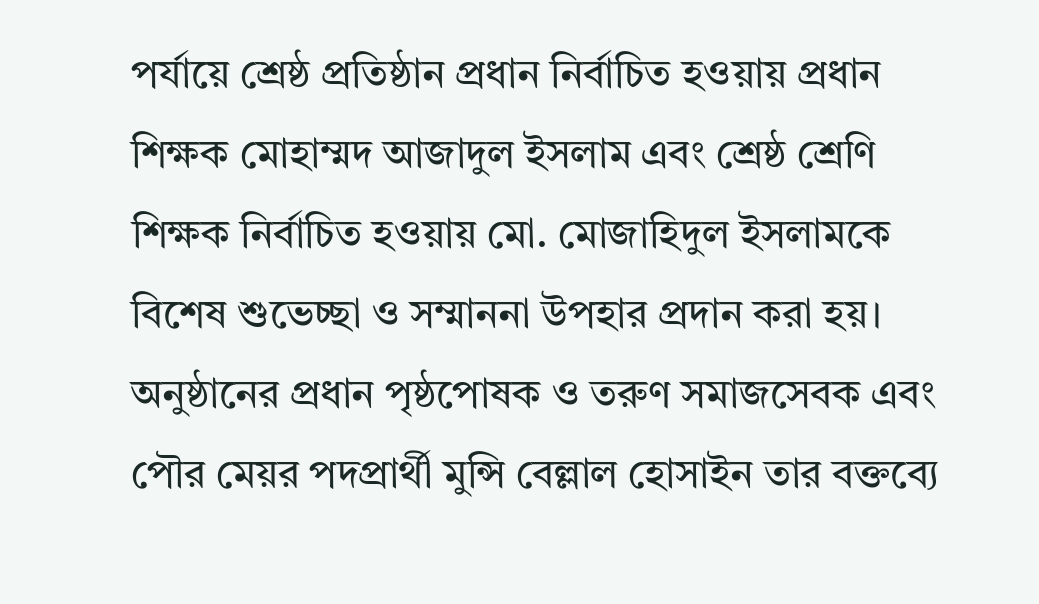পর্যায়ে শ্রেষ্ঠ প্রতিষ্ঠান প্রধান নির্বাচিত হওয়ায় প্রধান শিক্ষক মোহাম্মদ আজাদুল ইসলাম এবং শ্রেষ্ঠ শ্রেণি শিক্ষক নির্বাচিত হওয়ায় মো. মোজাহিদুল ইসলামকে বিশেষ শুভেচ্ছা ও সম্মাননা উপহার প্রদান করা হয়। অনুষ্ঠানের প্রধান পৃষ্ঠপোষক ও তরুণ সমাজসেবক এবং পৌর মেয়র পদপ্রার্থী মুন্সি বেল্লাল হোসাইন তার বক্তব্যে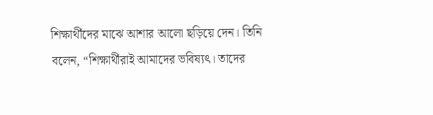শিক্ষার্থীদের মাঝে আশার আলো ছড়িয়ে দেন। তিনি বলেন, “শিক্ষার্থীরাই আমাদের ভবিষ্যৎ। তাদের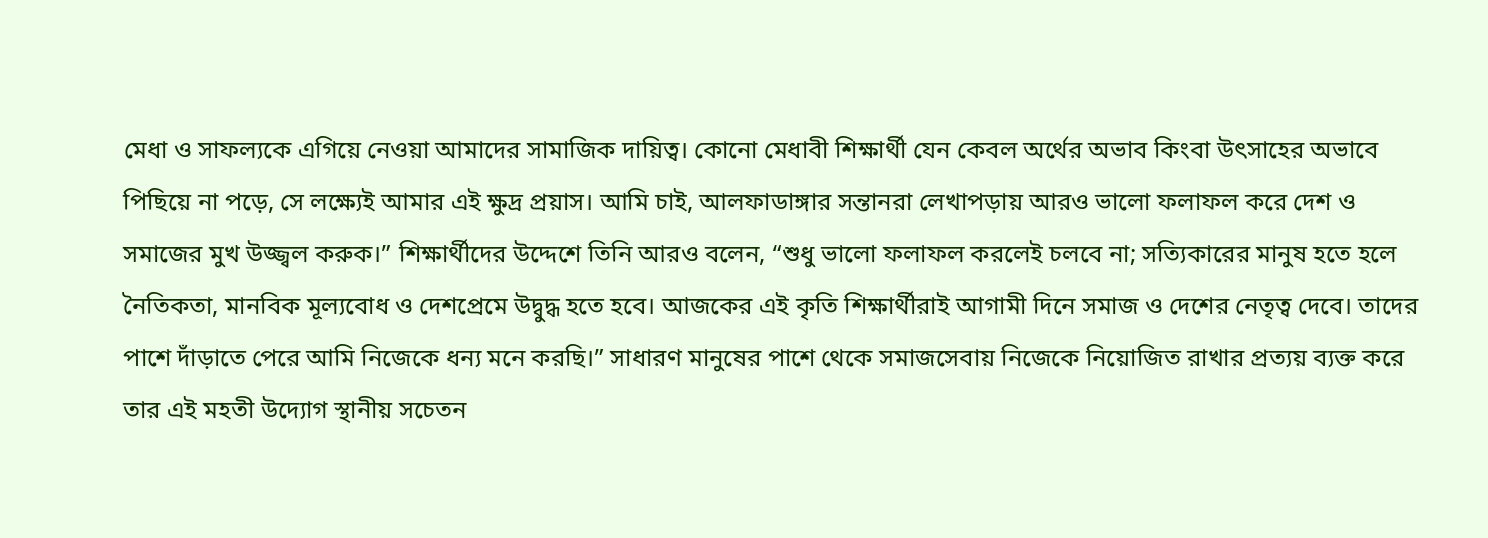মেধা ও সাফল্যকে এগিয়ে নেওয়া আমাদের সামাজিক দায়িত্ব। কোনো মেধাবী শিক্ষার্থী যেন কেবল অর্থের অভাব কিংবা উৎসাহের অভাবে পিছিয়ে না পড়ে, সে লক্ষ্যেই আমার এই ক্ষুদ্র প্রয়াস। আমি চাই, আলফাডাঙ্গার সন্তানরা লেখাপড়ায় আরও ভালো ফলাফল করে দেশ ও সমাজের মুখ উজ্জ্বল করুক।” শিক্ষার্থীদের উদ্দেশে তিনি আরও বলেন, “শুধু ভালো ফলাফল করলেই চলবে না; সত্যিকারের মানুষ হতে হলে নৈতিকতা, মানবিক মূল্যবোধ ও দেশপ্রেমে উদ্বুদ্ধ হতে হবে। আজকের এই কৃতি শিক্ষার্থীরাই আগামী দিনে সমাজ ও দেশের নেতৃত্ব দেবে। তাদের পাশে দাঁড়াতে পেরে আমি নিজেকে ধন্য মনে করছি।” সাধারণ মানুষের পাশে থেকে সমাজসেবায় নিজেকে নিয়োজিত রাখার প্রত্যয় ব্যক্ত করে তার এই মহতী উদ্যোগ স্থানীয় সচেতন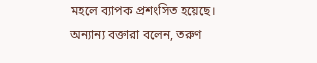মহলে ব্যাপক প্রশংসিত হয়েছে। অন্যান্য বক্তারা বলেন, তরুণ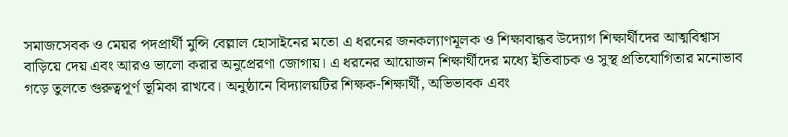সমাজসেবক ও মেয়র পদপ্রার্থী মুন্সি বেল্লাল হোসাইনের মতো এ ধরনের জনকল্যাণমূলক ও শিক্ষাবান্ধব উদ্যোগ শিক্ষার্থীদের আত্মবিশ্বাস বাড়িয়ে দেয় এবং আরও ভালো করার অনুপ্রেরণা জোগায়। এ ধরনের আয়োজন শিক্ষার্থীদের মধ্যে ইতিবাচক ও সুস্থ প্রতিযোগিতার মনোভাব গড়ে তুলতে গুরুত্বপূর্ণ ভূমিকা রাখবে। অনুষ্ঠানে বিদ্যালয়টির শিক্ষক-শিক্ষার্থী, অভিভাবক এবং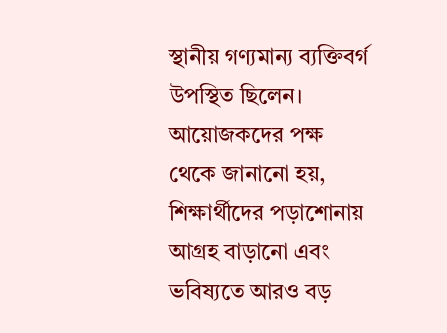স্থানীয় গণ্যমান্য ব্যক্তিবর্গ উপস্থিত ছিলেন। আয়োজকদের পক্ষ থেকে জানানো হয়, শিক্ষার্থীদের পড়াশোনায় আগ্রহ বাড়ানো এবং ভবিষ্যতে আরও বড়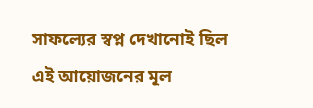সাফল্যের স্বপ্ন দেখানোই ছিল এই আয়োজনের মূল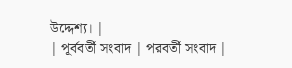উদ্দেশ্য। |
| পূর্ববর্তী সংবাদ | পরবর্তী সংবাদ |